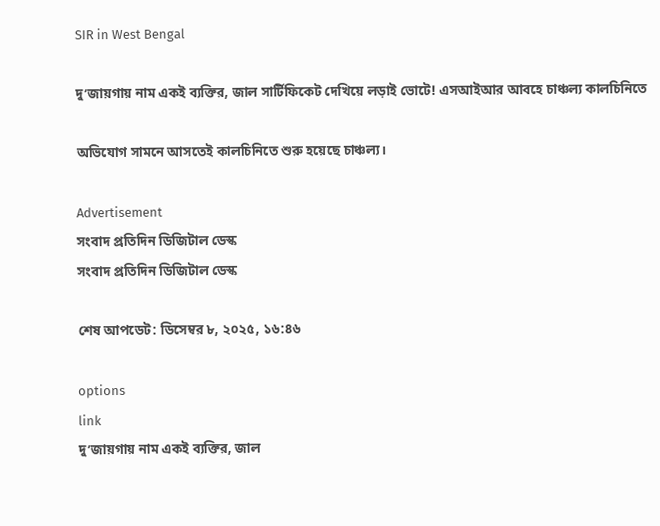SIR in West Bengal

দু’জায়গায় নাম একই ব্যক্তির, জাল সার্টিফিকেট দেখিয়ে লড়াই ভোটে! এসআইআর আবহে চাঞ্চল্য কালচিনিতে

অভিযোগ সামনে আসতেই কালচিনিতে শুরু হয়েছে চাঞ্চল্য।

Advertisement
সংবাদ প্রতিদিন ডিজিটাল ডেস্ক
সংবাদ প্রতিদিন ডিজিটাল ডেস্ক

শেষ আপডেট: ডিসেম্বর ৮, ২০২৫, ১৬:৪৬

options
link
দু’জায়গায় নাম একই ব্যক্তির, জাল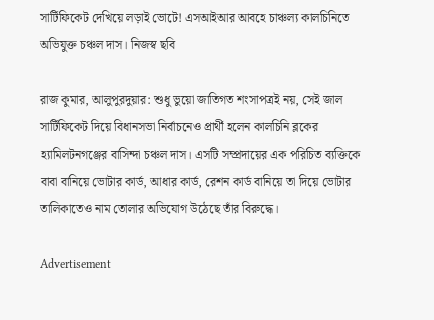সার্টিফিকেট দেখিয়ে লড়াই ভোটে! এসআইআর আবহে চাঞ্চল্য কালচিনিতে
অভিযুক্ত চঞ্চল দাস। নিজস্ব ছবি

রাজ কুমার, আলুপুরদুয়ার: শুধু ভুয়ো জাতিগত শংসাপত্রই নয়, সেই জাল সার্টিফিকেট দিয়ে বিধানসভা নির্বাচনেও প্রার্থী হলেন কালচিনি ব্লকের হ্যামিলটনগঞ্জের বাসিন্দা চঞ্চল দাস। এসটি সম্প্রদায়ের এক পরিচিত ব্যক্তিকে বাবা বানিয়ে ভোটার কার্ড, আধার কার্ড, রেশন কার্ড বানিয়ে তা দিয়ে ভোটার তালিকাতেও নাম তোলার অভিযোগ উঠেছে তাঁর বিরুদ্ধে।

Advertisement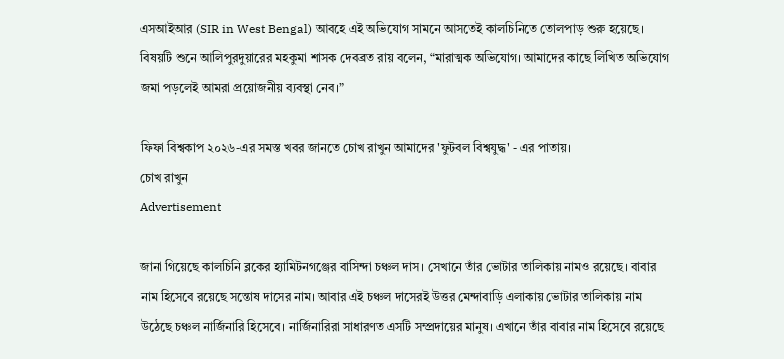এসআইআর (SIR in West Bengal) আবহে এই অভিযোগ সামনে আসতেই কালচিনিতে তোলপাড় শুরু হয়েছে। বিষয়টি শুনে আলিপুরদুয়ারের মহকুমা শাসক দেবব্রত রায় বলেন, “মারাত্মক অভিযোগ। আমাদের কাছে লিখিত অভিযোগ জমা পড়লেই আমরা প্রয়োজনীয় ব্যবস্থা নেব।”

ফিফা বিশ্বকাপ ২০২৬-এর সমস্ত খবর জানতে চোখ রাখুন আমাদের 'ফুটবল বিশ্বযুদ্ধ' - এর পাতায়।
চোখ রাখুন
Advertisement

জানা গিয়েছে কালচিনি ব্লকের হ্যামিটনগঞ্জের বাসিন্দা চঞ্চল দাস। সেখানে তাঁর ভোটার তালিকায় নামও রয়েছে। বাবার নাম হিসেবে রয়েছে সন্তোষ দাসের নাম। আবার এই চঞ্চল দাসেরই উত্তর মেন্দাবাড়ি এলাকায় ভোটার তালিকায় নাম উঠেছে চঞ্চল নার্জিনারি হিসেবে। নার্জিনারিরা সাধারণত এসটি সম্প্রদায়ের মানুষ। এখানে তাঁর বাবার নাম হিসেবে রয়েছে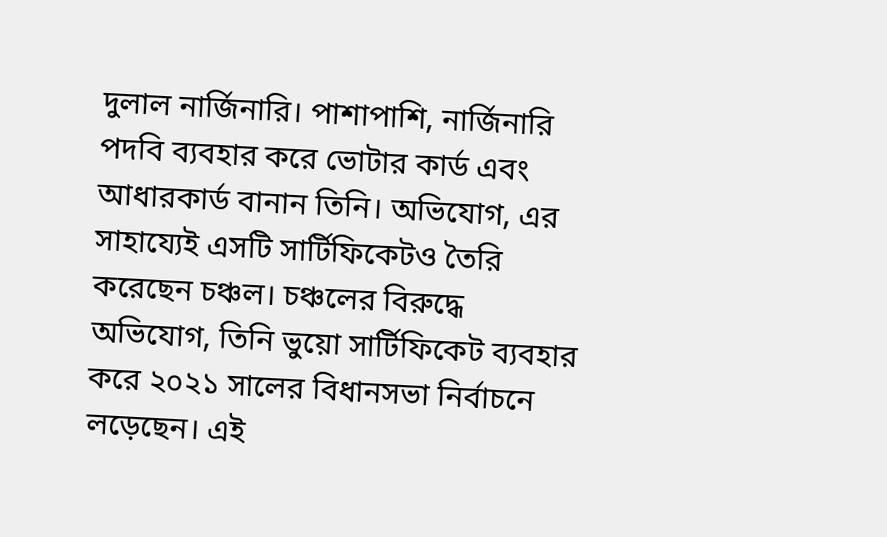দুলাল নার্জিনারি। পাশাপাশি, নার্জিনারি পদবি ব্যবহার করে ভোটার কার্ড এবং আধারকার্ড বানান তিনি। অভিযোগ, এর সাহায্যেই এসটি সার্টিফিকেটও তৈরি করেছেন চঞ্চল। চঞ্চলের বিরুদ্ধে অভিযোগ, তিনি ভুয়ো সার্টিফিকেট ব্যবহার করে ২০২১ সালের বিধানসভা নির্বাচনে লড়েছেন। এই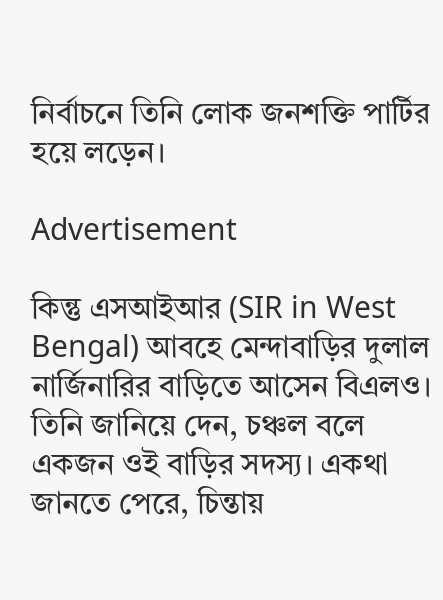নির্বাচনে তিনি লোক জনশক্তি পার্টির হয়ে লড়েন।

Advertisement

কিন্তু এসআইআর (SIR in West Bengal) আবহে মেন্দাবাড়ির দুলাল নার্জিনারির বাড়িতে আসেন বিএলও। তিনি জানিয়ে দেন, চঞ্চল বলে একজন ওই বাড়ির সদস্য। একথা জানতে পেরে, চিন্তায়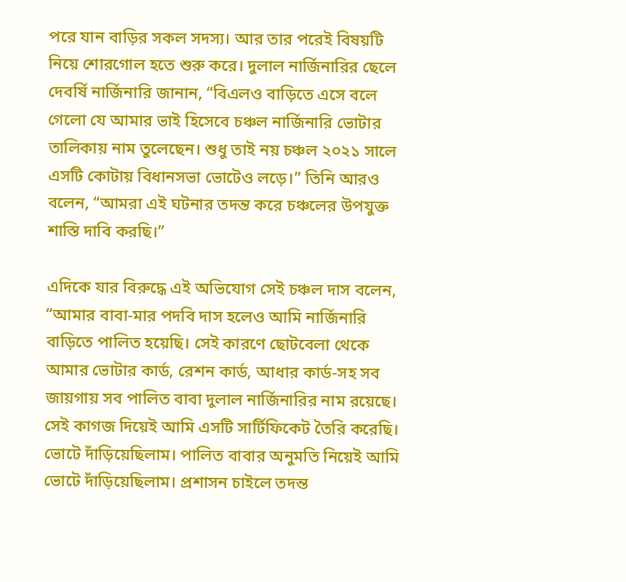পরে যান বাড়ির সকল সদস্য। আর তার পরেই বিষয়টি নিয়ে শোরগোল হতে শুরু করে। দুলাল নার্জিনারির ছেলে দেবর্ষি নার্জিনারি জানান, “বিএলও বাড়িতে এসে বলে গেলো যে আমার ভাই হিসেবে চঞ্চল নার্জিনারি ভোটার তালিকায় নাম তুলেছেন। শুধু তাই নয় চঞ্চল ২০২১ সালে এসটি কোটায় বিধানসভা ভোটেও লড়ে।” তিনি আরও বলেন, “আমরা এই ঘটনার তদন্ত করে চঞ্চলের উপযুক্ত শাস্তি দাবি করছি।”

এদিকে যার বিরুদ্ধে এই অভিযোগ সেই চঞ্চল দাস বলেন, “আমার বাবা-মার পদবি দাস হলেও আমি নার্জিনারি বাড়িতে পালিত হয়েছি। সেই কারণে ছোটবেলা থেকে আমার ভোটার কার্ড, রেশন কার্ড, আধার কার্ড-সহ সব জায়গায় সব পালিত বাবা দুলাল নার্জিনারির নাম রয়েছে। সেই কাগজ দিয়েই আমি এসটি সার্টিফিকেট তৈরি করেছি। ভোটে দাঁড়িয়েছিলাম। পালিত বাবার অনুমতি নিয়েই আমি ভোটে দাঁড়িয়েছিলাম। প্রশাসন চাইলে তদন্ত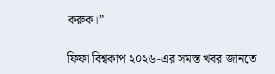করুক।”

ফিফা বিশ্বকাপ ২০২৬-এর সমস্ত খবর জানতে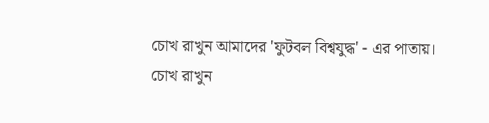চোখ রাখুন আমাদের 'ফুটবল বিশ্বযুদ্ধ' - এর পাতায়।
চোখ রাখুন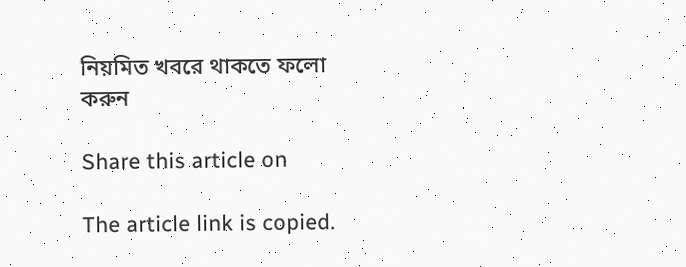নিয়মিত খবরে থাকতে ফলো করুন

Share this article on

The article link is copied.